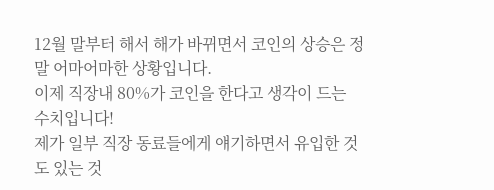12월 말부터 해서 해가 바뀌면서 코인의 상승은 정말 어마어마한 상황입니다.
이제 직장내 80%가 코인을 한다고 생각이 드는 수치입니다!
제가 일부 직장 동료들에게 얘기하면서 유입한 것도 있는 것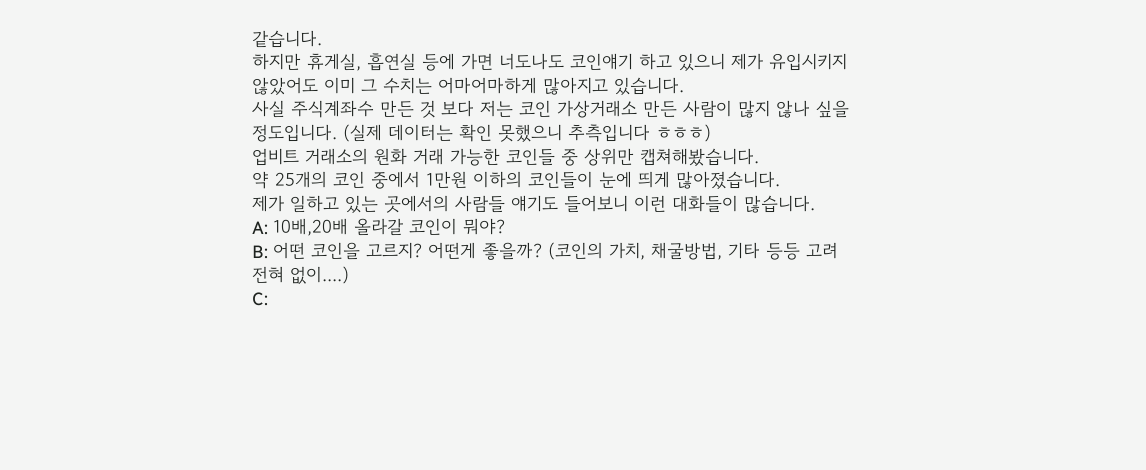같습니다.
하지만 휴게실, 흡연실 등에 가면 너도나도 코인얘기 하고 있으니 제가 유입시키지 않았어도 이미 그 수치는 어마어마하게 많아지고 있습니다.
사실 주식계좌수 만든 것 보다 저는 코인 가상거래소 만든 사람이 많지 않나 싶을 정도입니다. (실제 데이터는 확인 못했으니 추측입니다 ㅎㅎㅎ)
업비트 거래소의 원화 거래 가능한 코인들 중 상위만 캡쳐해봤습니다.
약 25개의 코인 중에서 1만원 이하의 코인들이 눈에 띄게 많아졌습니다.
제가 일하고 있는 곳에서의 사람들 얘기도 들어보니 이런 대화들이 많습니다.
A: 10배,20배 올라갈 코인이 뭐야?
B: 어떤 코인을 고르지? 어떤게 좋을까? (코인의 가치, 채굴방법, 기타 등등 고려 전혀 없이....)
C: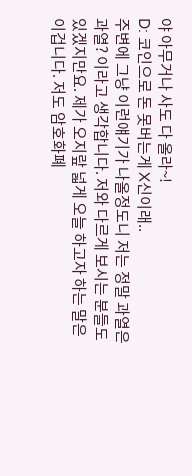야 아무거나 사도 다 올라~!
D: 코인으로 돈 못버는게 X신이래..
주변에 그냥 이런얘기가 나올정도니 저는 정말 과열은 과열? 이라고 생각합니다. 저와 다르게 보시는 분들도 있겠지만요. 제가 오지랖 넓게 오늘 하고자 하는 말은 이겁니다. 저도 암호화폐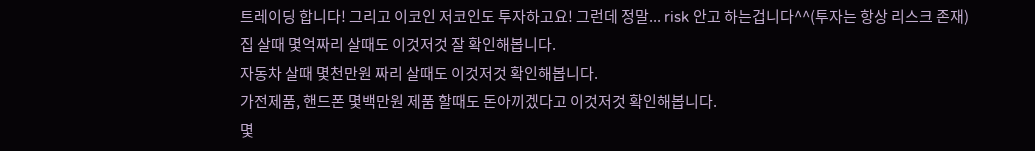트레이딩 합니다! 그리고 이코인 저코인도 투자하고요! 그런데 정말... risk 안고 하는겁니다^^(투자는 항상 리스크 존재)
집 살때 몇억짜리 살때도 이것저것 잘 확인해봅니다.
자동차 살때 몇천만원 짜리 살때도 이것저것 확인해봅니다.
가전제품, 핸드폰 몇백만원 제품 할때도 돈아끼겠다고 이것저것 확인해봅니다.
몇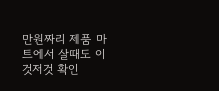만원짜리 제품 마트에서 살때도 이것저것 확인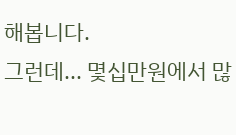해봅니다.
그런데... 몇십만원에서 많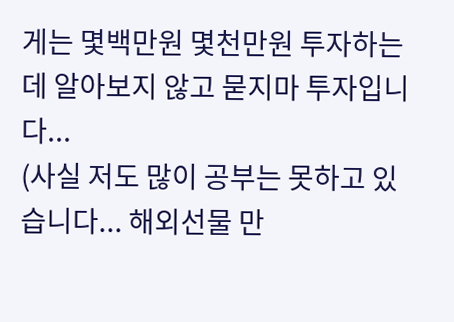게는 몇백만원 몇천만원 투자하는데 알아보지 않고 묻지마 투자입니다...
(사실 저도 많이 공부는 못하고 있습니다... 해외선물 만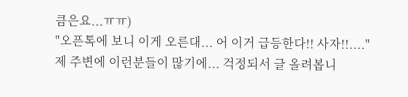큼은요...ㅠㅠ)
"오픈톡에 보니 이게 오른대... 어 이거 급등한다!! 사자!!...."
제 주변에 이런분들이 많기에... 걱정되서 글 올려봅니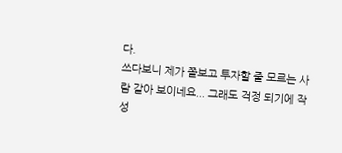다.
쓰다보니 제가 쫄보고 투자할 줄 모르는 사람 같아 보이네요... 그래도 걱정 되기에 작성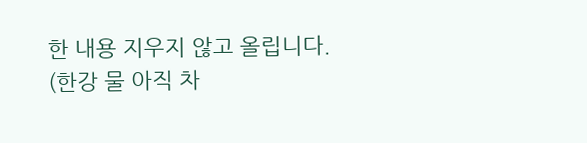한 내용 지우지 않고 올립니다. (한강 물 아직 차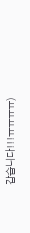갑습니다!!!ㅠㅠㅠㅠ)